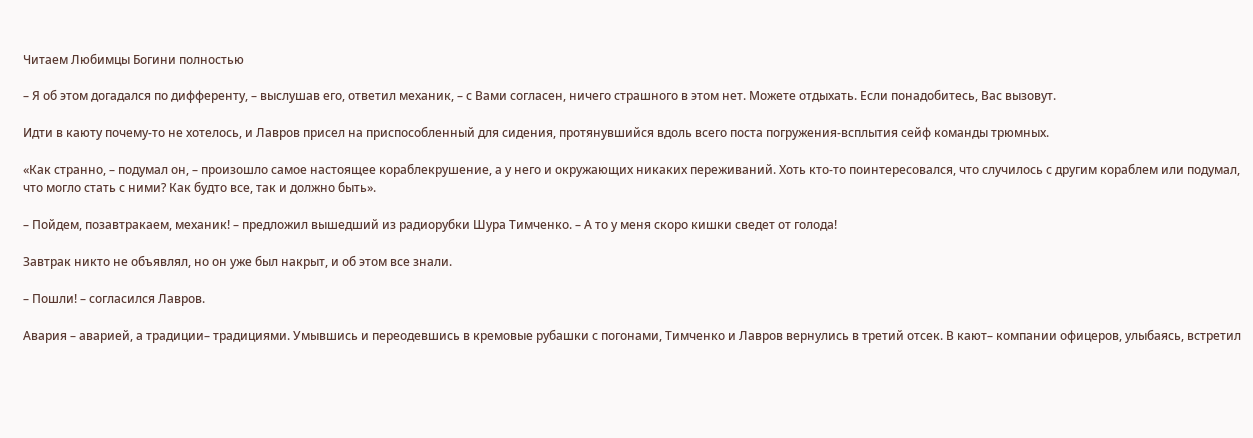Читаем Любимцы Богини полностью

– Я об этом догадался по дифференту, – выслушав его, ответил механик, – с Вами согласен, ничего страшного в этом нет. Можете отдыхать. Если понадобитесь, Вас вызовут.

Идти в каюту почему-то не хотелось, и Лавров присел на приспособленный для сидения, протянувшийся вдоль всего поста погружения-всплытия сейф команды трюмных.

«Как странно, – подумал он, – произошло самое настоящее кораблекрушение, а у него и окружающих никаких переживаний. Хоть кто-то поинтересовался, что случилось с другим кораблем или подумал, что могло стать с ними? Как будто все, так и должно быть».

– Пойдем, позавтракаем, механик! – предложил вышедший из радиорубки Шура Тимченко. – А то у меня скоро кишки сведет от голода!

Завтрак никто не объявлял, но он уже был накрыт, и об этом все знали.

– Пошли! – согласился Лавров.

Авария – аварией, а традиции– традициями. Умывшись и переодевшись в кремовые рубашки с погонами, Тимченко и Лавров вернулись в третий отсек. В кают– компании офицеров, улыбаясь, встретил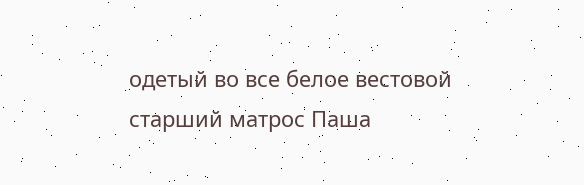одетый во все белое вестовой старший матрос Паша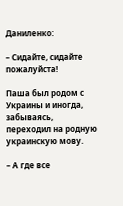Даниленко:

– Сидайте, сидайте пожалуйста!

Паша был родом с Украины и иногда, забываясь, переходил на родную украинскую мову.

– А где все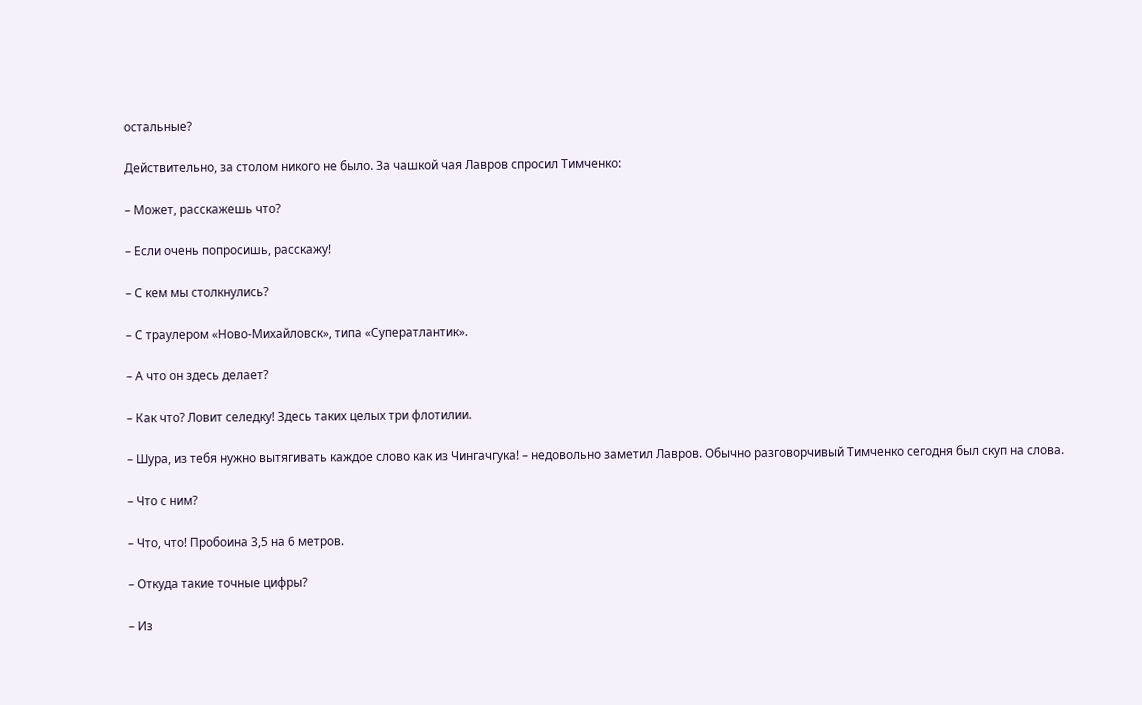остальные?

Действительно, за столом никого не было. За чашкой чая Лавров спросил Тимченко:

– Может, расскажешь что?

– Если очень попросишь, расскажу!

– С кем мы столкнулись?

– С траулером «Ново-Михайловск», типа «Суператлантик».

– А что он здесь делает?

– Как что? Ловит селедку! Здесь таких целых три флотилии.

– Шура, из тебя нужно вытягивать каждое слово как из Чингачгука! – недовольно заметил Лавров. Обычно разговорчивый Тимченко сегодня был скуп на слова.

– Что с ним?

– Что, что! Пробоина 3,5 на 6 метров.

– Откуда такие точные цифры?

– Из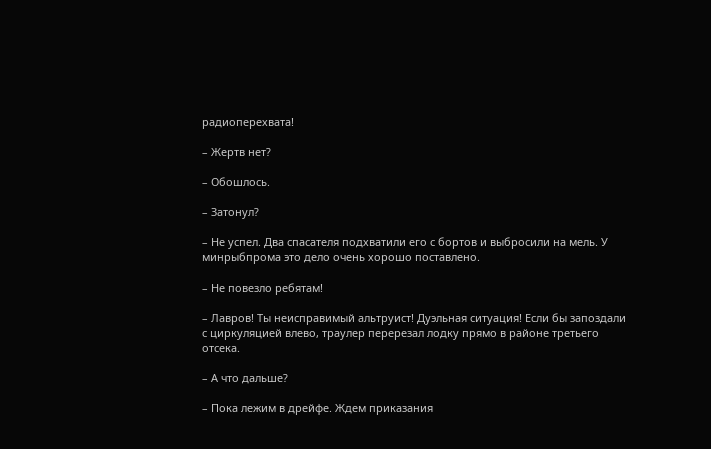радиоперехвата!

– Жертв нет?

– Обошлось.

– Затонул?

– Не успел. Два спасателя подхватили его с бортов и выбросили на мель. У минрыбпрома это дело очень хорошо поставлено.

– Не повезло ребятам!

– Лавров! Ты неисправимый альтруист! Дуэльная ситуация! Если бы запоздали с циркуляцией влево, траулер перерезал лодку прямо в районе третьего отсека.

– А что дальше?

– Пока лежим в дрейфе. Ждем приказания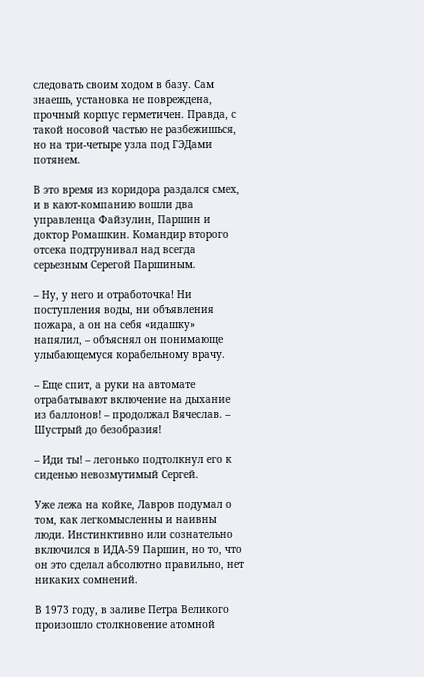следовать своим ходом в базу. Сам знаешь, установка не повреждена, прочный корпус герметичен. Правда, с такой носовой частью не разбежишься, но на три-четыре узла под ГЭДами потянем.

В это время из коридора раздался смех, и в кают-компанию вошли два управленца Файзулин, Паршин и доктор Ромашкин. Командир второго отсека подтрунивал над всегда серьезным Серегой Паршиным.

– Ну, у него и отработочка! Ни поступления воды, ни объявления пожара, а он на себя «идашку» напялил, – объяснял он понимающе улыбающемуся корабельному врачу.

– Еще спит, а руки на автомате отрабатывают включение на дыхание из баллонов! – продолжал Вячеслав. – Шустрый до безобразия!

– Иди ты! – легонько подтолкнул его к сиденью невозмутимый Сергей.

Уже лежа на койке, Лавров подумал о том, как легкомысленны и наивны люди. Инстинктивно или сознательно включился в ИДА-59 Паршин, но то, что он это сделал абсолютно правильно, нет никаких сомнений.

В 1973 году, в заливе Петра Великого произошло столкновение атомной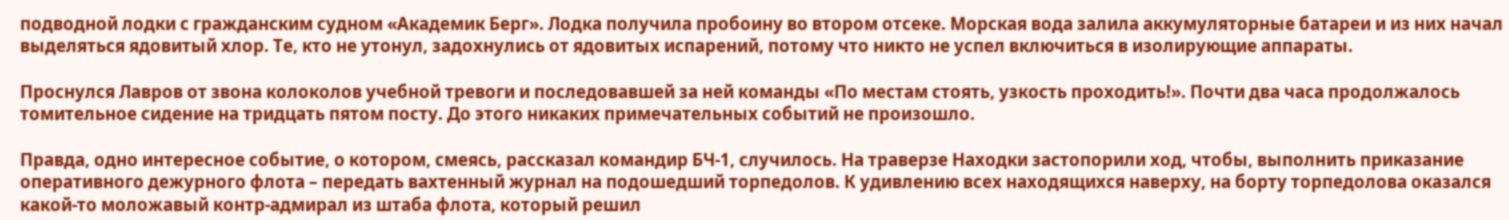подводной лодки с гражданским судном «Академик Берг». Лодка получила пробоину во втором отсеке. Морская вода залила аккумуляторные батареи и из них начал выделяться ядовитый хлор. Те, кто не утонул, задохнулись от ядовитых испарений, потому что никто не успел включиться в изолирующие аппараты.

Проснулся Лавров от звона колоколов учебной тревоги и последовавшей за ней команды «По местам стоять, узкость проходить!». Почти два часа продолжалось томительное сидение на тридцать пятом посту. До этого никаких примечательных событий не произошло.

Правда, одно интересное событие, о котором, смеясь, рассказал командир БЧ-1, случилось. На траверзе Находки застопорили ход, чтобы, выполнить приказание оперативного дежурного флота – передать вахтенный журнал на подошедший торпедолов. К удивлению всех находящихся наверху, на борту торпедолова оказался какой-то моложавый контр-адмирал из штаба флота, который решил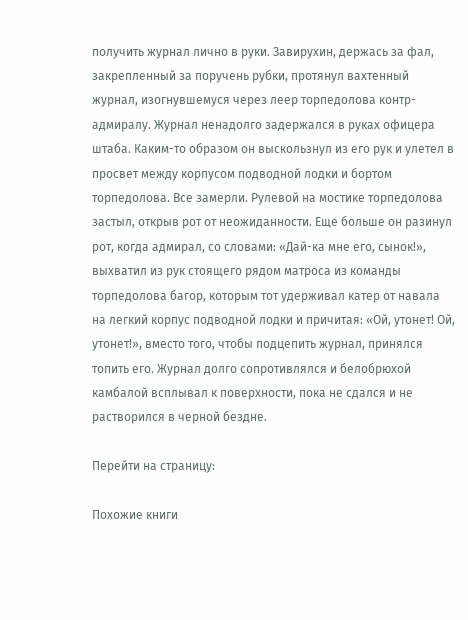получить журнал лично в руки. Завирухин, держась за фал, закрепленный за поручень рубки, протянул вахтенный журнал, изогнувшемуся через леер торпедолова контр-адмиралу. Журнал ненадолго задержался в руках офицера штаба. Каким-то образом он выскользнул из его рук и улетел в просвет между корпусом подводной лодки и бортом торпедолова. Все замерли. Рулевой на мостике торпедолова застыл, открыв рот от неожиданности. Еще больше он разинул рот, когда адмирал, со словами: «Дай-ка мне его, сынок!», выхватил из рук стоящего рядом матроса из команды торпедолова багор, которым тот удерживал катер от навала на легкий корпус подводной лодки и причитая: «Ой, утонет! Ой, утонет!», вместо того, чтобы подцепить журнал, принялся топить его. Журнал долго сопротивлялся и белобрюхой камбалой всплывал к поверхности, пока не сдался и не растворился в черной бездне.

Перейти на страницу:

Похожие книги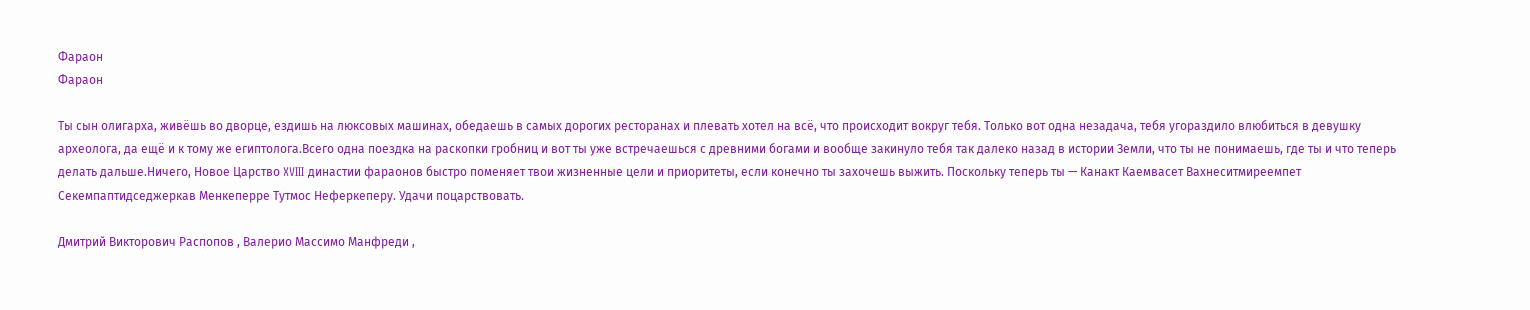Фараон
Фараон

Ты сын олигарха, живёшь во дворце, ездишь на люксовых машинах, обедаешь в самых дорогих ресторанах и плевать хотел на всё, что происходит вокруг тебя. Только вот одна незадача, тебя угораздило влюбиться в девушку археолога, да ещё и к тому же египтолога.Всего одна поездка на раскопки гробниц и вот ты уже встречаешься с древними богами и вообще закинуло тебя так далеко назад в истории Земли, что ты не понимаешь, где ты и что теперь делать дальше.Ничего, Новое Царство XVIII династии фараонов быстро поменяет твои жизненные цели и приоритеты, если конечно ты захочешь выжить. Поскольку теперь ты — Канакт Каемвасет Вахнеситмиреемпет Секемпаптидседжеркав Менкеперре Тутмос Неферкеперу. Удачи поцарствовать.

Дмитрий Викторович Распопов , Валерио Массимо Манфреди ,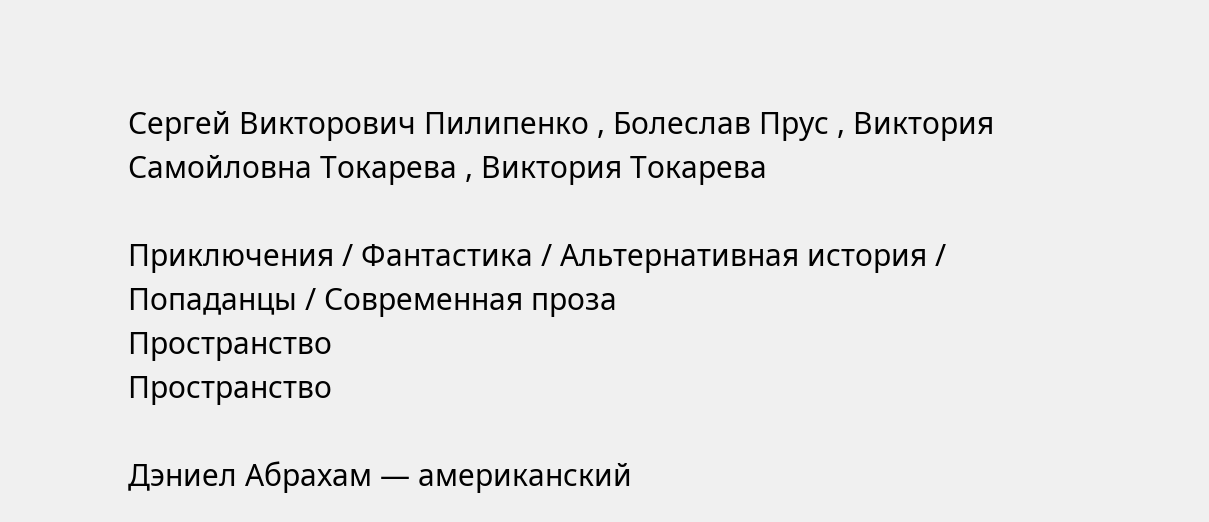Сергей Викторович Пилипенко , Болеслав Прус , Виктория Самойловна Токарева , Виктория Токарева

Приключения / Фантастика / Альтернативная история / Попаданцы / Современная проза
Пространство
Пространство

Дэниел Абрахам — американский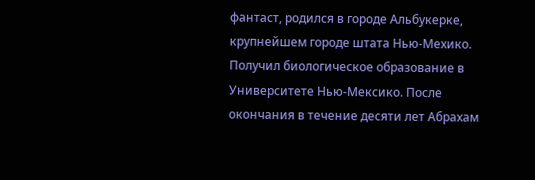фантаст, родился в городе Альбукерке, крупнейшем городе штата Нью-Мехико. Получил биологическое образование в Университете Нью-Мексико. После окончания в течение десяти лет Абрахам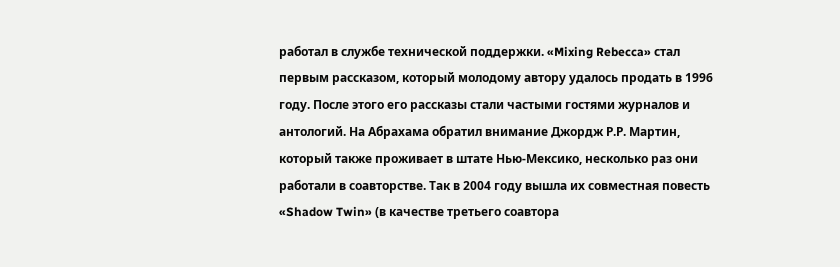работал в службе технической поддержки. «Mixing Rebecca» стал первым рассказом, который молодому автору удалось продать в 1996 году. После этого его рассказы стали частыми гостями журналов и антологий. На Абрахама обратил внимание Джордж Р.Р. Мартин, который также проживает в штате Нью-Мексико, несколько раз они работали в соавторстве. Так в 2004 году вышла их совместная повесть «Shadow Twin» (в качестве третьего соавтора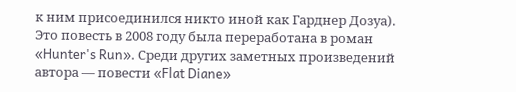к ним присоединился никто иной как Гарднер Дозуа). Это повесть в 2008 году была переработана в роман «Hunter's Run». Среди других заметных произведений автора — повести «Flat Diane»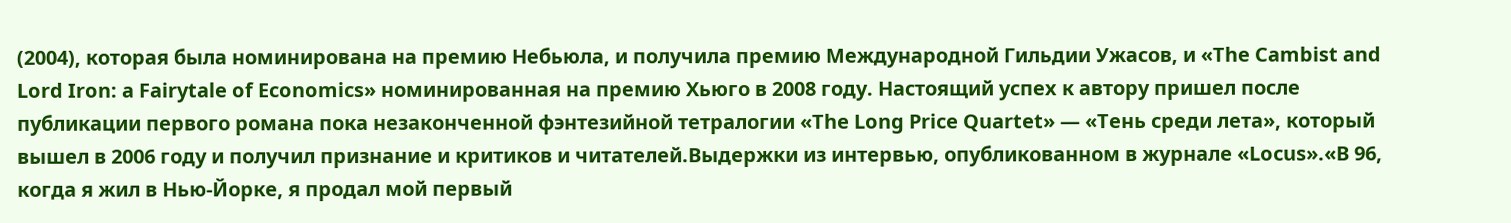(2004), которая была номинирована на премию Небьюла, и получила премию Международной Гильдии Ужасов, и «The Cambist and Lord Iron: a Fairytale of Economics» номинированная на премию Хьюго в 2008 году. Настоящий успех к автору пришел после публикации первого романа пока незаконченной фэнтезийной тетралогии «The Long Price Quartet» — «Тень среди лета», который вышел в 2006 году и получил признание и критиков и читателей.Выдержки из интервью, опубликованном в журнале «Locus».«В 96, когда я жил в Нью-Йорке, я продал мой первый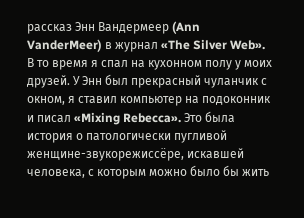рассказ Энн Вандермеер (Ann VanderMeer) в журнал «The Silver Web». В то время я спал на кухонном полу у моих друзей. У Энн был прекрасный чуланчик с окном, я ставил компьютер на подоконник и писал «Mixing Rebecca». Это была история о патологически пугливой женщине-звукорежиссёре, искавшей человека, с которым можно было бы жить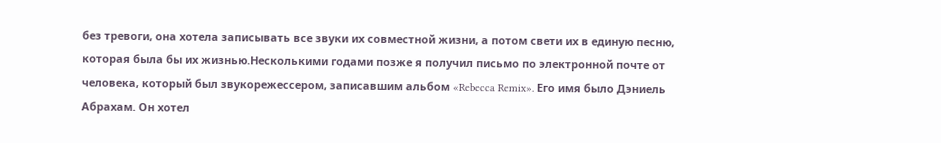без тревоги, она хотела записывать все звуки их совместной жизни, а потом свети их в единую песню, которая была бы их жизнью.Несколькими годами позже я получил письмо по электронной почте от человека, который был звукорежессером, записавшим альбом «Rebecca Remix». Его имя было Дэниель Абрахам. Он хотел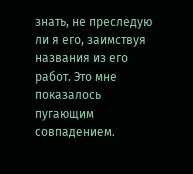знать, не преследую ли я его, заимствуя названия из его работ. Это мне показалось пугающим совпадением.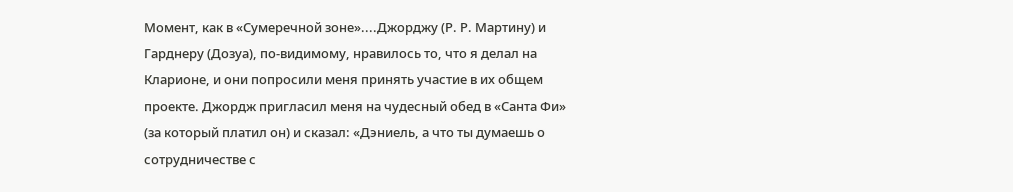Момент, как в «Сумеречной зоне»....Джорджу (Р. Р. Мартину) и Гарднеру (Дозуа), по-видимому, нравилось то, что я делал на Кларионе, и они попросили меня принять участие в их общем проекте. Джордж пригласил меня на чудесный обед в «Санта Фи» (за который платил он) и сказал: «Дэниель, а что ты думаешь о сотрудничестве с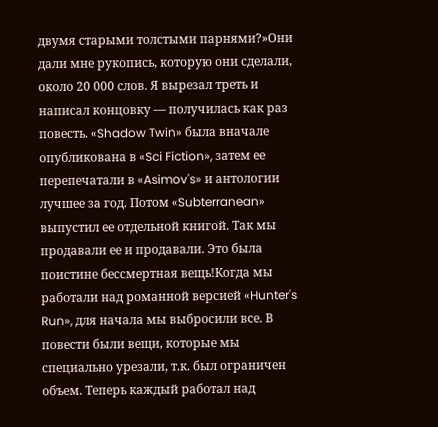двумя старыми толстыми парнями?»Они дали мне рукопись, которую они сделали, около 20 000 слов. Я вырезал треть и написал концовку — получилась как раз повесть. «Shadow Twin» была вначале опубликована в «Sci Fiction», затем ее перепечатали в «Asimov's» и антологии лучшее за год. Потом «Subterranean» выпустил ее отдельной книгой. Так мы продавали ее и продавали. Это была поистине бессмертная вещь!Когда мы работали над романной версией «Hunter's Run», для начала мы выбросили все. В повести были вещи, которые мы специально урезали, т.к. был ограничен объем. Теперь каждый работал над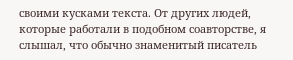своими кусками текста. От других людей, которые работали в подобном соавторстве, я слышал, что обычно знаменитый писатель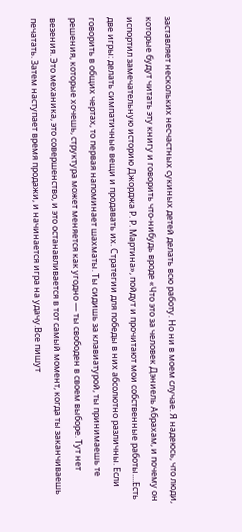заставляет нескольких несчастных сукиных детей делать всю работу. Но ни в моем случае. Я надеюсь, что люди, которые будут читать эту книгу и говорить что-нибудь вроде «Что это за человек Дэниель Абрахам, и почему он испортил замечательную историю Джорджа Р. Р. Мартина», пойдут и прочитают мои собственные работы....Есть две игры: делать симпатичные вещи и продавать их. Стратегии для победы в них абсолютно различны. Если говорить в общих чертах, то первая напоминает шахматы. Ты сидишь за клавиатурой, ты принимаешь те решения, которые хочешь, структура может меняется как угодно — ты свободен в своем выборе. Тут нет везения. Это механика, это совершенство, и это останавливается в тот самый момент, когда ты заканчиваешь печатать. Затем наступает время продажи, и начинается игра на удачу.Все пишут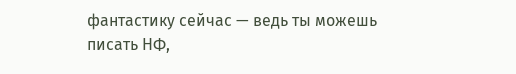фантастику сейчас — ведь ты можешь писать НФ,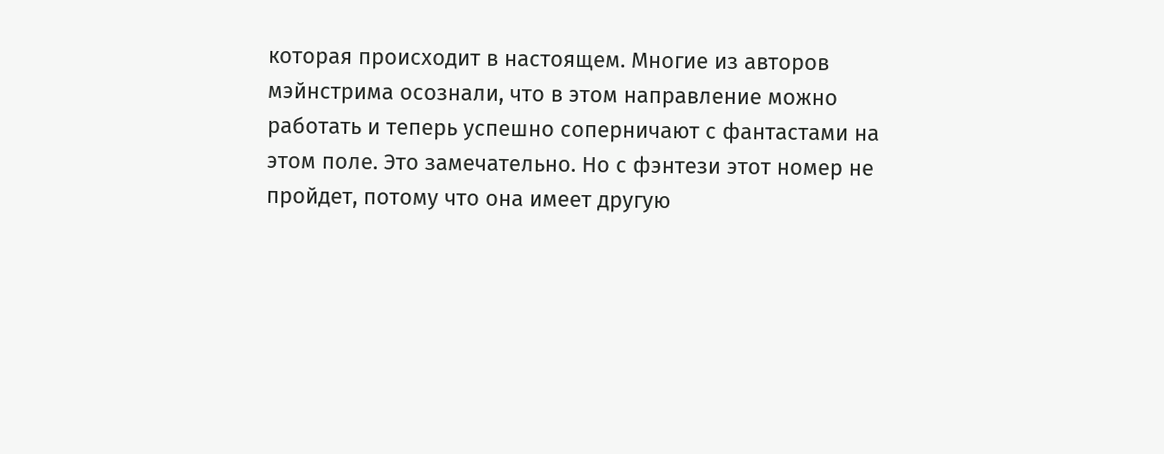которая происходит в настоящем. Многие из авторов мэйнстрима осознали, что в этом направление можно работать и теперь успешно соперничают с фантастами на этом поле. Это замечательно. Но с фэнтези этот номер не пройдет, потому что она имеет другую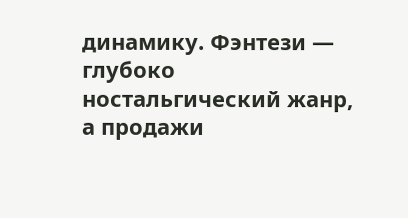динамику. Фэнтези — глубоко ностальгический жанр, а продажи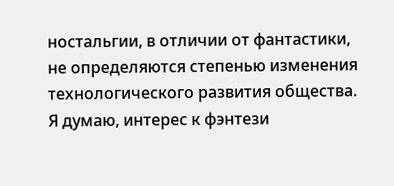ностальгии, в отличии от фантастики, не определяются степенью изменения технологического развития общества. Я думаю, интерес к фэнтези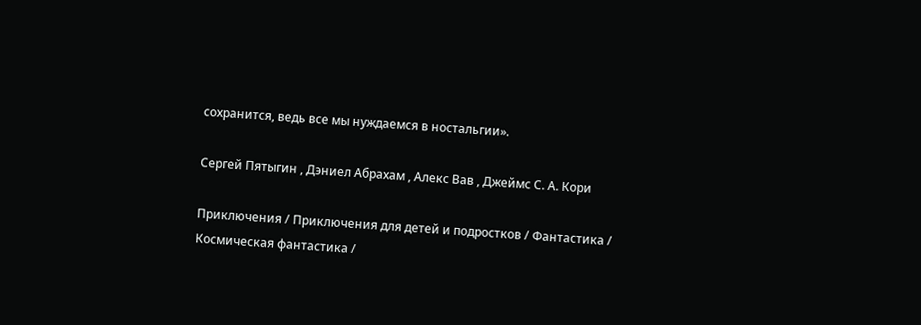сохранится, ведь все мы нуждаемся в ностальгии».

Сергей Пятыгин , Дэниел Абрахам , Алекс Вав , Джеймс С. А. Кори

Приключения / Приключения для детей и подростков / Фантастика / Космическая фантастика /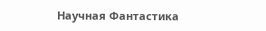Научная Фантастика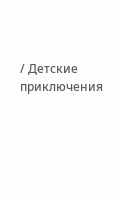/ Детские приключения